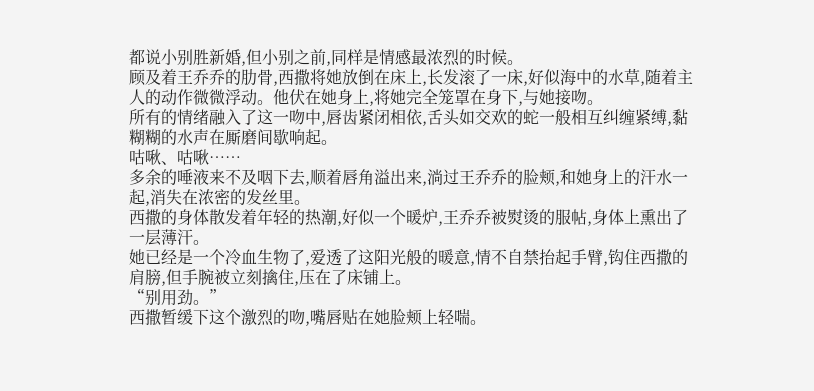都说小别胜新婚,但小别之前,同样是情感最浓烈的时候。
顾及着王乔乔的肋骨,西撒将她放倒在床上,长发滚了一床,好似海中的水草,随着主人的动作微微浮动。他伏在她身上,将她完全笼罩在身下,与她接吻。
所有的情绪融入了这一吻中,唇齿紧闭相依,舌头如交欢的蛇一般相互纠缠紧缚,黏糊糊的水声在厮磨间歇响起。
咕啾、咕啾……
多余的唾液来不及咽下去,顺着唇角溢出来,淌过王乔乔的脸颊,和她身上的汗水一起,消失在浓密的发丝里。
西撒的身体散发着年轻的热潮,好似一个暖炉,王乔乔被熨烫的服帖,身体上熏出了一层薄汗。
她已经是一个冷血生物了,爱透了这阳光般的暖意,情不自禁抬起手臂,钩住西撒的肩膀,但手腕被立刻擒住,压在了床铺上。
“别用劲。”
西撒暂缓下这个激烈的吻,嘴唇贴在她脸颊上轻喘。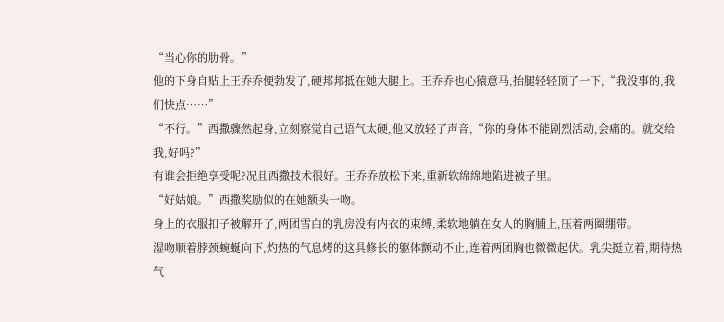“当心你的肋骨。”
他的下身自贴上王乔乔便勃发了,硬邦邦抵在她大腿上。王乔乔也心猿意马,抬腿轻轻顶了一下,“我没事的,我们快点……”
“不行。”西撒骤然起身,立刻察觉自己语气太硬,他又放轻了声音,“你的身体不能剧烈活动,会痛的。就交给我,好吗?”
有谁会拒绝享受呢?况且西撒技术很好。王乔乔放松下来,重新软绵绵地陷进被子里。
“好姑娘。”西撒奖励似的在她额头一吻。
身上的衣服扣子被解开了,两团雪白的乳房没有内衣的束缚,柔软地躺在女人的胸脯上,压着两圈绷带。
湿吻顺着脖颈蜿蜒向下,灼热的气息烤的这具修长的躯体颤动不止,连着两团胸也微微起伏。乳尖挺立着,期待热气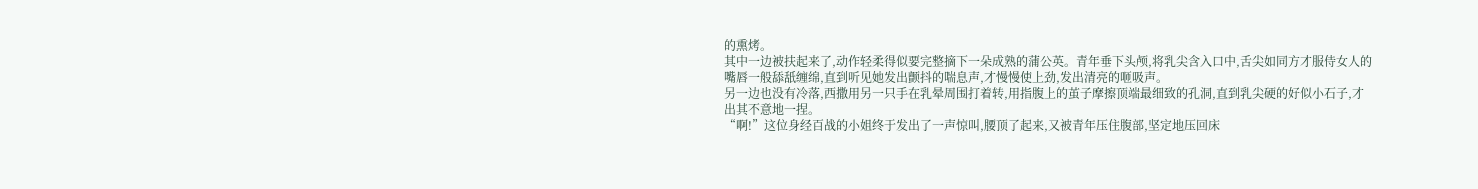的熏烤。
其中一边被扶起来了,动作轻柔得似要完整摘下一朵成熟的蒲公英。青年垂下头颅,将乳尖含入口中,舌尖如同方才服侍女人的嘴唇一般舔舐缠绵,直到听见她发出颤抖的喘息声,才慢慢使上劲,发出清亮的咂吸声。
另一边也没有冷落,西撒用另一只手在乳晕周围打着转,用指腹上的茧子摩擦顶端最细致的孔洞,直到乳尖硬的好似小石子,才出其不意地一捏。
“啊!”这位身经百战的小姐终于发出了一声惊叫,腰顶了起来,又被青年压住腹部,坚定地压回床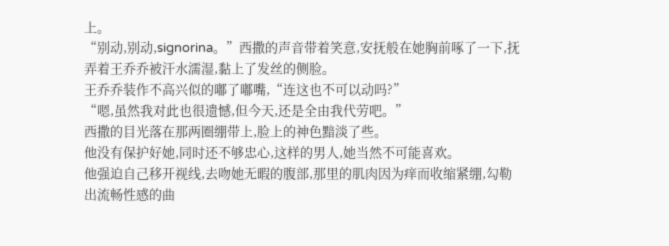上。
“别动,别动,signorina。”西撒的声音带着笑意,安抚般在她胸前啄了一下,抚弄着王乔乔被汗水濡湿,黏上了发丝的侧脸。
王乔乔装作不高兴似的嘟了嘟嘴,“连这也不可以动吗?”
“嗯,虽然我对此也很遗憾,但今天,还是全由我代劳吧。”
西撒的目光落在那两圈绷带上,脸上的神色黯淡了些。
他没有保护好她,同时还不够忠心,这样的男人,她当然不可能喜欢。
他强迫自己移开视线,去吻她无暇的腹部,那里的肌肉因为痒而收缩紧绷,勾勒出流畅性感的曲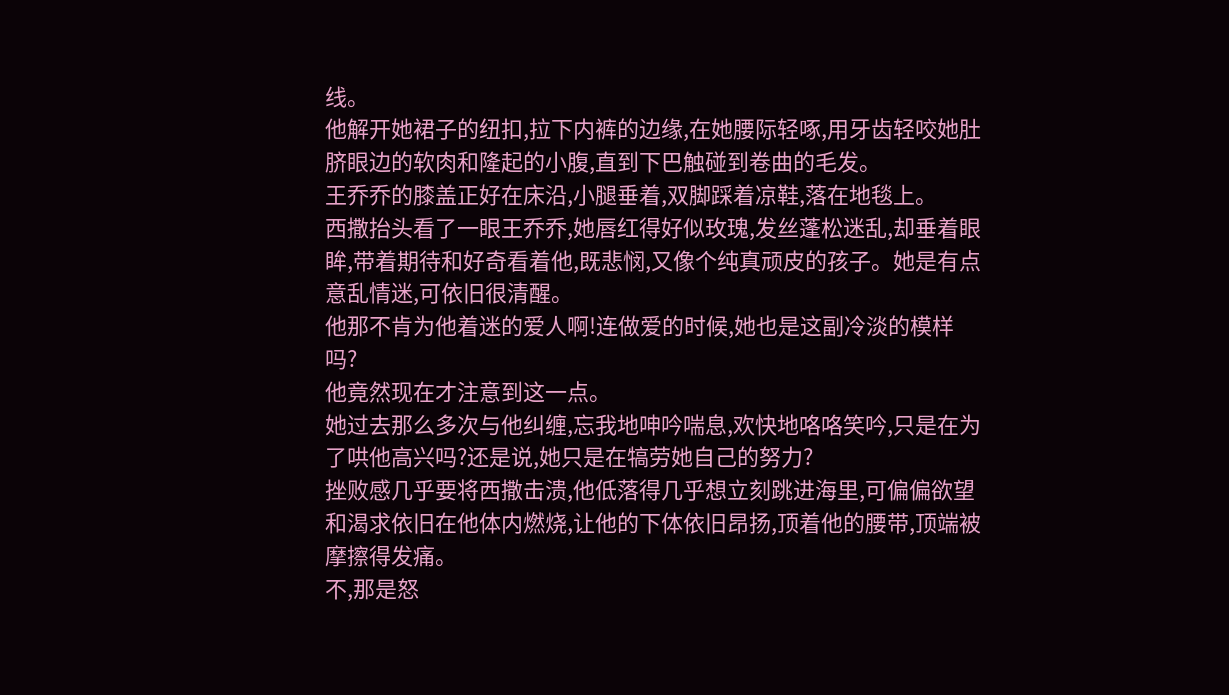线。
他解开她裙子的纽扣,拉下内裤的边缘,在她腰际轻啄,用牙齿轻咬她肚脐眼边的软肉和隆起的小腹,直到下巴触碰到卷曲的毛发。
王乔乔的膝盖正好在床沿,小腿垂着,双脚踩着凉鞋,落在地毯上。
西撒抬头看了一眼王乔乔,她唇红得好似玫瑰,发丝蓬松迷乱,却垂着眼眸,带着期待和好奇看着他,既悲悯,又像个纯真顽皮的孩子。她是有点意乱情迷,可依旧很清醒。
他那不肯为他着迷的爱人啊!连做爱的时候,她也是这副冷淡的模样吗?
他竟然现在才注意到这一点。
她过去那么多次与他纠缠,忘我地呻吟喘息,欢快地咯咯笑吟,只是在为了哄他高兴吗?还是说,她只是在犒劳她自己的努力?
挫败感几乎要将西撒击溃,他低落得几乎想立刻跳进海里,可偏偏欲望和渴求依旧在他体内燃烧,让他的下体依旧昂扬,顶着他的腰带,顶端被摩擦得发痛。
不,那是怒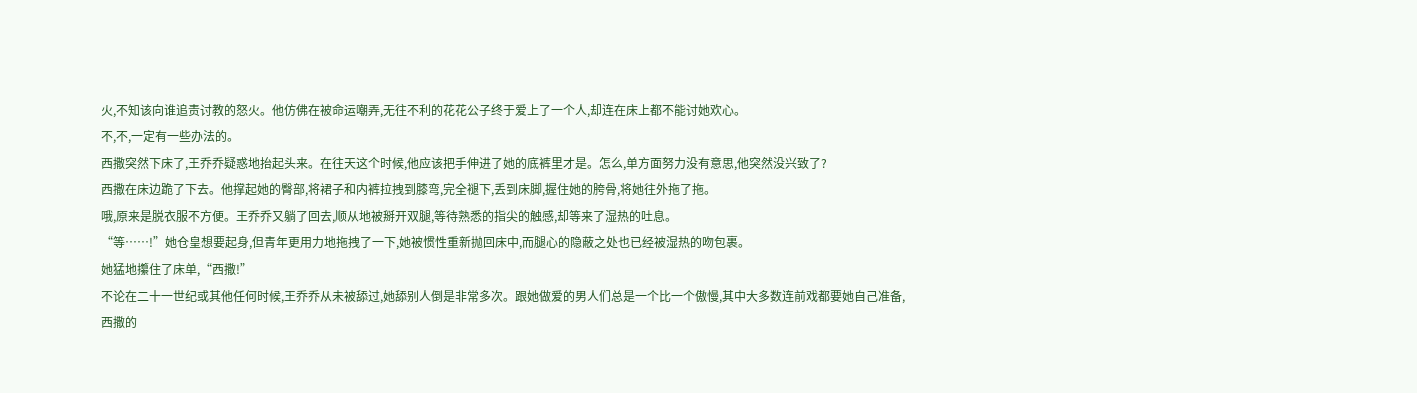火,不知该向谁追责讨教的怒火。他仿佛在被命运嘲弄,无往不利的花花公子终于爱上了一个人,却连在床上都不能讨她欢心。
不,不,一定有一些办法的。
西撒突然下床了,王乔乔疑惑地抬起头来。在往天这个时候,他应该把手伸进了她的底裤里才是。怎么,单方面努力没有意思,他突然没兴致了?
西撒在床边跪了下去。他撑起她的臀部,将裙子和内裤拉拽到膝弯,完全褪下,丢到床脚,握住她的胯骨,将她往外拖了拖。
哦,原来是脱衣服不方便。王乔乔又躺了回去,顺从地被掰开双腿,等待熟悉的指尖的触感,却等来了湿热的吐息。
“等……!”她仓皇想要起身,但青年更用力地拖拽了一下,她被惯性重新抛回床中,而腿心的隐蔽之处也已经被湿热的吻包裹。
她猛地攥住了床单,“西撒!”
不论在二十一世纪或其他任何时候,王乔乔从未被舔过,她舔别人倒是非常多次。跟她做爱的男人们总是一个比一个傲慢,其中大多数连前戏都要她自己准备,西撒的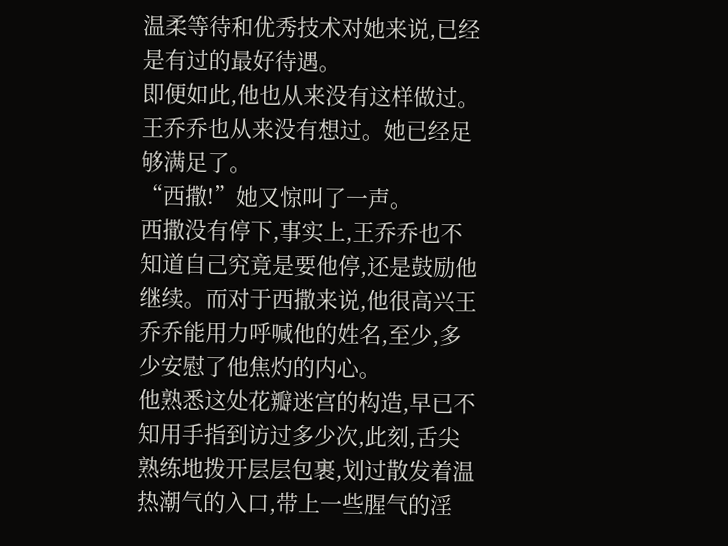温柔等待和优秀技术对她来说,已经是有过的最好待遇。
即便如此,他也从来没有这样做过。王乔乔也从来没有想过。她已经足够满足了。
“西撒!”她又惊叫了一声。
西撒没有停下,事实上,王乔乔也不知道自己究竟是要他停,还是鼓励他继续。而对于西撒来说,他很高兴王乔乔能用力呼喊他的姓名,至少,多少安慰了他焦灼的内心。
他熟悉这处花瓣迷宫的构造,早已不知用手指到访过多少次,此刻,舌尖熟练地拨开层层包裹,划过散发着温热潮气的入口,带上一些腥气的淫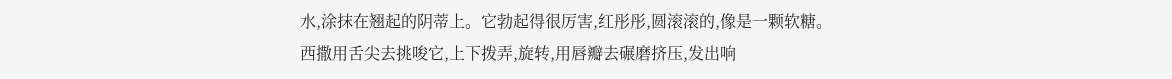水,涂抹在翘起的阴蒂上。它勃起得很厉害,红彤彤,圆滚滚的,像是一颗软糖。
西撒用舌尖去挑唆它,上下拨弄,旋转,用唇瓣去碾磨挤压,发出响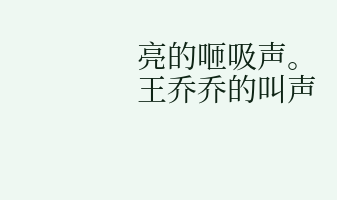亮的咂吸声。
王乔乔的叫声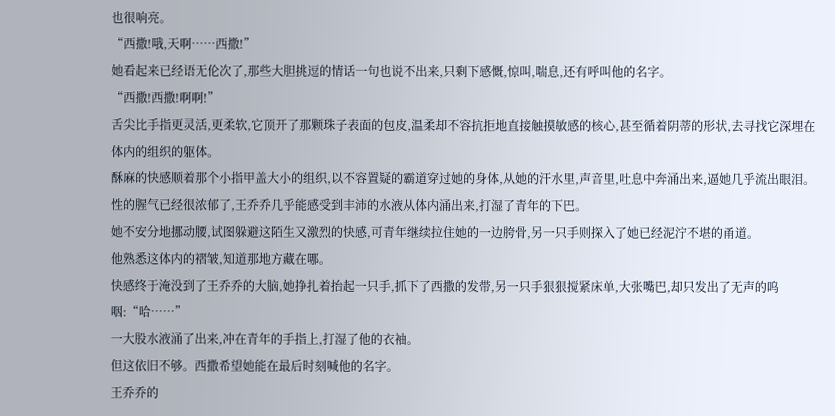也很响亮。
“西撒!哦,天啊……西撒!”
她看起来已经语无伦次了,那些大胆挑逗的情话一句也说不出来,只剩下感慨,惊叫,喘息,还有呼叫他的名字。
“西撒!西撒!啊啊!”
舌尖比手指更灵活,更柔软,它顶开了那颗珠子表面的包皮,温柔却不容抗拒地直接触摸敏感的核心,甚至循着阴蒂的形状,去寻找它深埋在体内的组织的躯体。
酥麻的快感顺着那个小指甲盖大小的组织,以不容置疑的霸道穿过她的身体,从她的汗水里,声音里,吐息中奔涌出来,逼她几乎流出眼泪。
性的腥气已经很浓郁了,王乔乔几乎能感受到丰沛的水液从体内涌出来,打湿了青年的下巴。
她不安分地挪动腰,试图躲避这陌生又激烈的快感,可青年继续拉住她的一边胯骨,另一只手则探入了她已经泥泞不堪的甬道。
他熟悉这体内的褶皱,知道那地方藏在哪。
快感终于淹没到了王乔乔的大脑,她挣扎着抬起一只手,抓下了西撒的发带,另一只手狠狠搅紧床单,大张嘴巴,却只发出了无声的呜咽:“哈……”
一大股水液涌了出来,冲在青年的手指上,打湿了他的衣袖。
但这依旧不够。西撒希望她能在最后时刻喊他的名字。
王乔乔的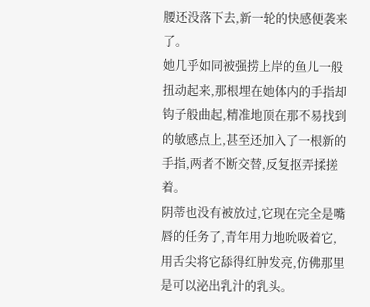腰还没落下去,新一轮的快感便袭来了。
她几乎如同被强捞上岸的鱼儿一般扭动起来,那根埋在她体内的手指却钩子般曲起,精准地顶在那不易找到的敏感点上,甚至还加入了一根新的手指,两者不断交替,反复抠弄揉搓着。
阴蒂也没有被放过,它现在完全是嘴唇的任务了,青年用力地吮吸着它,用舌尖将它舔得红肿发亮,仿佛那里是可以泌出乳汁的乳头。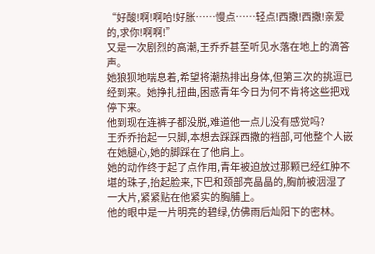“好酸!啊!啊哈!好胀……慢点……轻点!西撒!西撒!亲爱的,求你!啊啊!”
又是一次剧烈的高潮,王乔乔甚至听见水落在地上的滴答声。
她狼狈地喘息着,希望将潮热排出身体,但第三次的挑逗已经到来。她挣扎扭曲,困惑青年今日为何不肯将这些把戏停下来。
他到现在连裤子都没脱,难道他一点儿没有感觉吗?
王乔乔抬起一只脚,本想去踩踩西撒的裆部,可他整个人嵌在她腿心,她的脚踩在了他肩上。
她的动作终于起了点作用,青年被迫放过那颗已经红肿不堪的珠子,抬起脸来,下巴和颈部亮晶晶的,胸前被洇湿了一大片,紧紧贴在他紧实的胸脯上。
他的眼中是一片明亮的碧绿,仿佛雨后灿阳下的密林。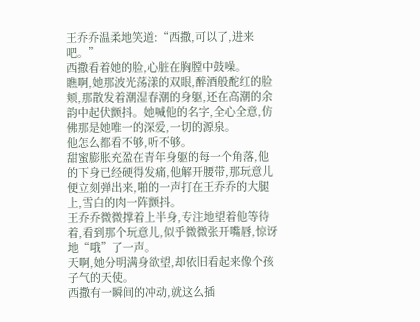王乔乔温柔地笑道:“西撒,可以了,进来吧。”
西撒看着她的脸,心脏在胸膛中鼓噪。
瞧啊,她那波光荡漾的双眼,醉酒般酡红的脸颊,那散发着潮湿春潮的身躯,还在高潮的余韵中起伏颤抖。她喊他的名字,全心全意,仿佛那是她唯一的深爱,一切的源泉。
他怎么都看不够,听不够。
甜蜜膨胀充盈在青年身躯的每一个角落,他的下身已经硬得发痛,他解开腰带,那玩意儿便立刻弹出来,啪的一声打在王乔乔的大腿上,雪白的肉一阵颤抖。
王乔乔微微撑着上半身,专注地望着他等待着,看到那个玩意儿,似乎微微张开嘴唇,惊讶地“哦”了一声。
天啊,她分明满身欲望,却依旧看起来像个孩子气的天使。
西撒有一瞬间的冲动,就这么插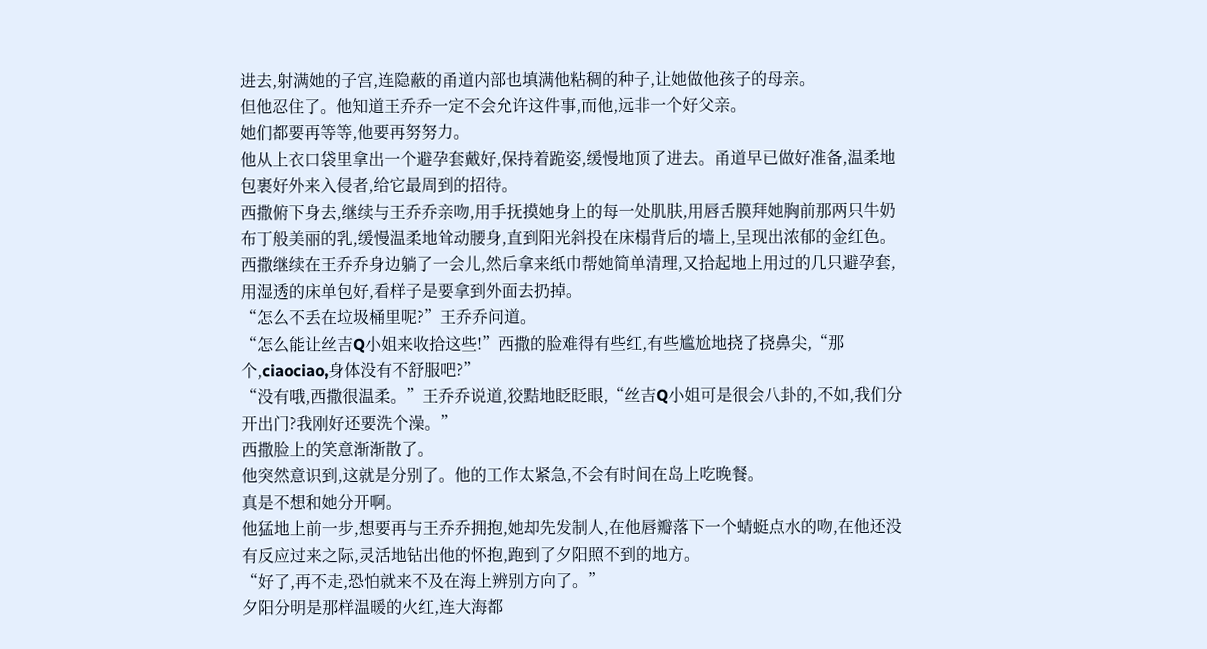进去,射满她的子宫,连隐蔽的甬道内部也填满他粘稠的种子,让她做他孩子的母亲。
但他忍住了。他知道王乔乔一定不会允许这件事,而他,远非一个好父亲。
她们都要再等等,他要再努努力。
他从上衣口袋里拿出一个避孕套戴好,保持着跪姿,缓慢地顶了进去。甬道早已做好准备,温柔地包裹好外来入侵者,给它最周到的招待。
西撒俯下身去,继续与王乔乔亲吻,用手抚摸她身上的每一处肌肤,用唇舌膜拜她胸前那两只牛奶布丁般美丽的乳,缓慢温柔地耸动腰身,直到阳光斜投在床榻背后的墙上,呈现出浓郁的金红色。
西撒继续在王乔乔身边躺了一会儿,然后拿来纸巾帮她简单清理,又拾起地上用过的几只避孕套,用湿透的床单包好,看样子是要拿到外面去扔掉。
“怎么不丢在垃圾桶里呢?”王乔乔问道。
“怎么能让丝吉Q小姐来收拾这些!”西撒的脸难得有些红,有些尴尬地挠了挠鼻尖,“那个,ciaociao,身体没有不舒服吧?”
“没有哦,西撒很温柔。”王乔乔说道,狡黠地眨眨眼,“丝吉Q小姐可是很会八卦的,不如,我们分开出门?我刚好还要洗个澡。”
西撒脸上的笑意渐渐散了。
他突然意识到,这就是分别了。他的工作太紧急,不会有时间在岛上吃晚餐。
真是不想和她分开啊。
他猛地上前一步,想要再与王乔乔拥抱,她却先发制人,在他唇瓣落下一个蜻蜓点水的吻,在他还没有反应过来之际,灵活地钻出他的怀抱,跑到了夕阳照不到的地方。
“好了,再不走,恐怕就来不及在海上辨别方向了。”
夕阳分明是那样温暖的火红,连大海都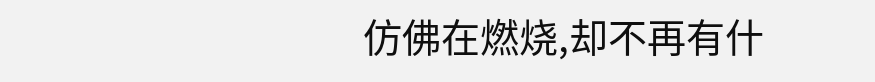仿佛在燃烧,却不再有什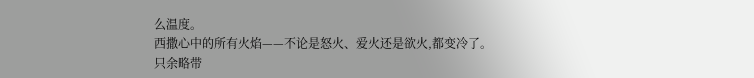么温度。
西撒心中的所有火焰——不论是怒火、爱火还是欲火,都变冷了。
只余略带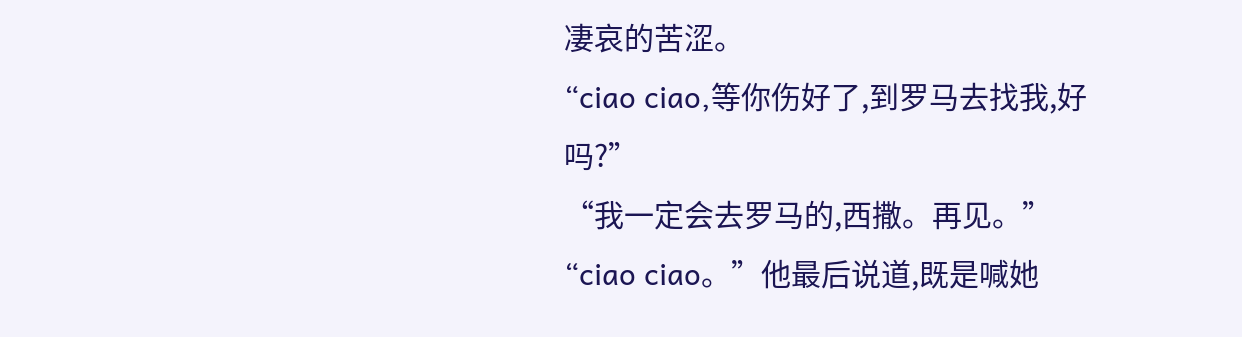凄哀的苦涩。
“ciao ciao,等你伤好了,到罗马去找我,好吗?”
“我一定会去罗马的,西撒。再见。”
“ciao ciao。”他最后说道,既是喊她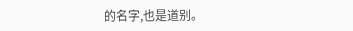的名字,也是道别。